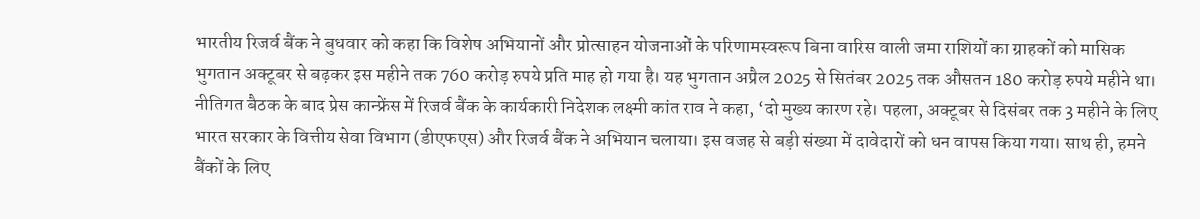भारतीय रिजर्व बैंक ने बुधवार को कहा कि विशेष अभियानों और प्रोत्साहन योजनाओं के परिणामस्वरूप बिना वारिस वाली जमा राशियों का ग्राहकों को मासिक भुगतान अक्टूबर से बढ़कर इस महीने तक 760 करोड़ रुपये प्रति माह हो गया है। यह भुगतान अप्रैल 2025 से सितंबर 2025 तक औसतन 180 करोड़ रुपये महीने था।
नीतिगत बैठक के बाद प्रेस कान्फ्रेंस में रिजर्व बैंक के कार्यकारी निदेशक लक्ष्मी कांत राव ने कहा, ‘दो मुख्य कारण रहे। पहला, अक्टूबर से दिसंबर तक 3 महीने के लिए भारत सरकार के वित्तीय सेवा विभाग (डीएफएस) और रिजर्व बैंक ने अभियान चलाया। इस वजह से बड़ी संख्या में दावेदारों को धन वापस किया गया। साथ ही, हमने बैंकों के लिए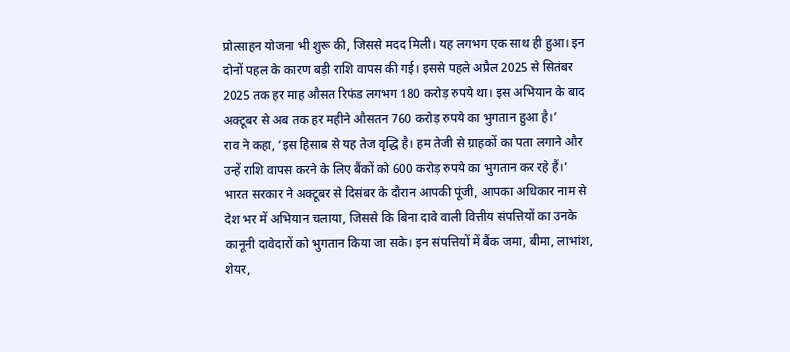प्रोत्साहन योजना भी शुरू की, जिससे मदद मिली। यह लगभग एक साथ ही हुआ। इन दोनों पहल के कारण बड़ी राशि वापस की गई। इससे पहले अप्रैल 2025 से सितंबर 2025 तक हर माह औसत रिफंड लगभग 180 करोड़ रुपये था। इस अभियान के बाद अक्टूबर से अब तक हर महीने औसतन 760 करोड़ रुपये का भुगतान हुआ है।’
राव ने कहा, ‘इस हिसाब से यह तेज वृद्धि है। हम तेजी से ग्राहकों का पता लगाने और उन्हें राशि वापस करने के लिए बैंकों को 600 करोड़ रुपये का भुगतान कर रहे हैं।’
भारत सरकार ने अक्टूबर से दिसंबर के दौरान आपकी पूंजी, आपका अधिकार नाम से देश भर में अभियान चलाया, जिससे कि बिना दावे वाली वित्तीय संपत्तियों का उनके कानूनी दावेदारों को भुगतान किया जा सके। इन संपत्तियों में बैंक जमा, बीमा, लाभांश, शेयर,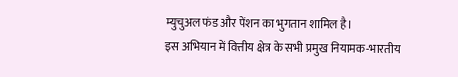म्युचुअल फंड और पेंशन का भुगतान शामिल है।
इस अभियान में वित्तीय क्षेत्र के सभी प्रमुख नियामक-भारतीय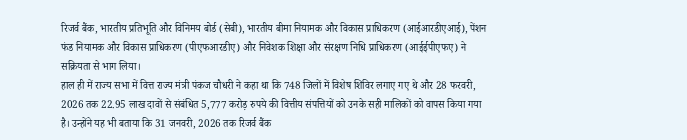रिजर्व बैंक, भारतीय प्रतिभूति और विनिमय बोर्ड (सेबी), भारतीय बीमा नियामक और विकास प्राधिकरण (आईआरडीएआई), पेंशन फंड नियामक और विकास प्राधिकरण (पीएफआरडीए) और निवेशक शिक्षा और संरक्षण निधि प्राधिकरण (आईईपीएफए) ने सक्रियता से भाग लिया।
हाल ही में राज्य सभा में वित्त राज्य मंत्री पंकज चौधरी ने कहा था कि 748 जिलों में विशेष शिविर लगाए गए थे और 28 फरवरी, 2026 तक 22.95 लाख दावों से संबंधित 5,777 करोड़ रुपये की वित्तीय संपत्तियों को उनके सही मालिकों को वापस किया गया है। उन्होंने यह भी बताया कि 31 जनवरी, 2026 तक रिजर्व बैंक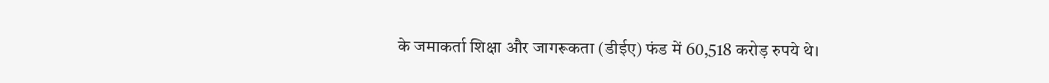के जमाकर्ता शिक्षा और जागरूकता (डीईए) फंड में 60,518 करोड़ रुपये थे।